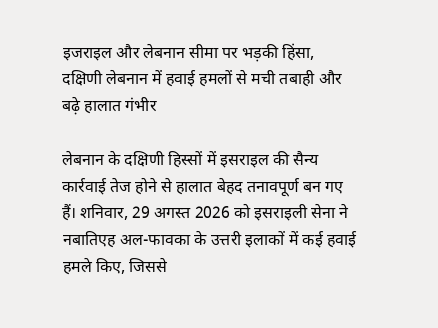इजराइल और लेबनान सीमा पर भड़की हिंसा, दक्षिणी लेबनान में हवाई हमलों से मची तबाही और बढ़े हालात गंभीर

लेबनान के दक्षिणी हिस्सों में इसराइल की सैन्य कार्रवाई तेज होने से हालात बेहद तनावपूर्ण बन गए हैं। शनिवार, 29 अगस्त 2026 को इसराइली सेना ने नबातिएह अल-फावका के उत्तरी इलाकों में कई हवाई हमले किए, जिससे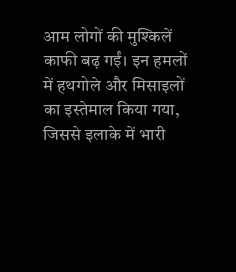आम लोगों की मुश्किलें काफी बढ़ गईं। इन हमलों में हथगोले और मिसाइलों का इस्तेमाल किया गया, जिससे इलाके में भारी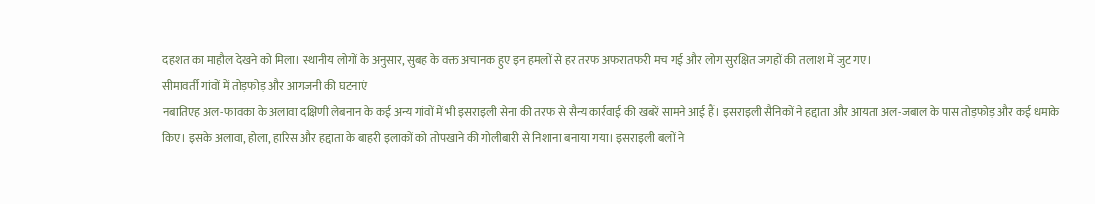दहशत का माहौल देखने को मिला। स्थानीय लोगों के अनुसार, सुबह के वक्त अचानक हुए इन हमलों से हर तरफ अफरातफरी मच गई और लोग सुरक्षित जगहों की तलाश में जुट गए।
सीमावर्ती गांवों में तोड़फोड़ और आगजनी की घटनाएं
नबातिएह अल-फावका के अलावा दक्षिणी लेबनान के कई अन्य गांवों में भी इसराइली सेना की तरफ से सैन्य कार्रवाई की खबरें सामने आई हैं। इसराइली सैनिकों ने हद्दाता और आयता अल-जबाल के पास तोड़फोड़ और कई धमाके किए। इसके अलावा, होला, हारिस और हद्दाता के बाहरी इलाकों को तोपखाने की गोलीबारी से निशाना बनाया गया। इसराइली बलों ने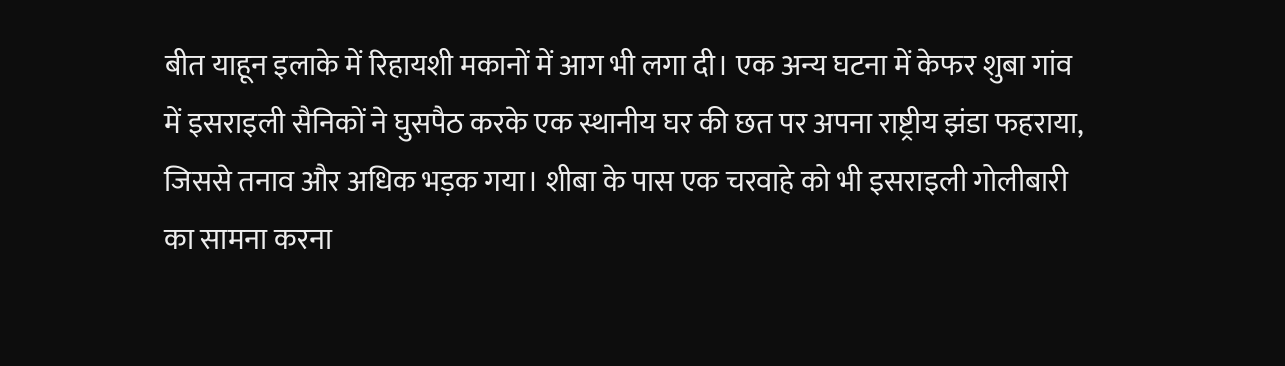बीत याहून इलाके में रिहायशी मकानों में आग भी लगा दी। एक अन्य घटना में केफर शुबा गांव में इसराइली सैनिकों ने घुसपैठ करके एक स्थानीय घर की छत पर अपना राष्ट्रीय झंडा फहराया, जिससे तनाव और अधिक भड़क गया। शीबा के पास एक चरवाहे को भी इसराइली गोलीबारी का सामना करना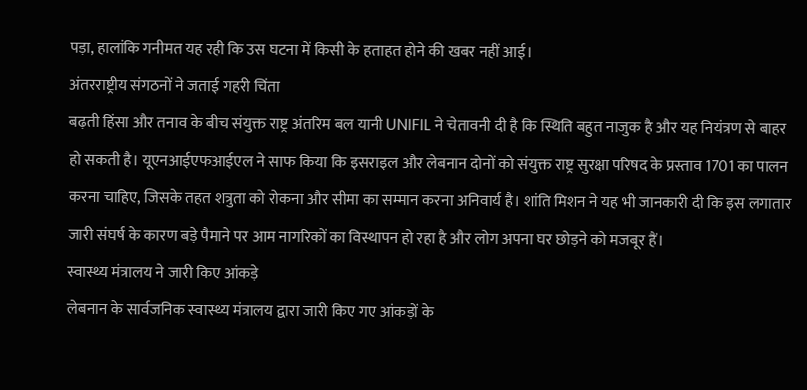पड़ा, हालांकि गनीमत यह रही कि उस घटना में किसी के हताहत होने की खबर नहीं आई।
अंतरराष्ट्रीय संगठनों ने जताई गहरी चिंता
बढ़ती हिंसा और तनाव के बीच संयुक्त राष्ट्र अंतरिम बल यानी UNIFIL ने चेतावनी दी है कि स्थिति बहुत नाजुक है और यह नियंत्रण से बाहर हो सकती है। यूएनआईएफआईएल ने साफ किया कि इसराइल और लेबनान दोनों को संयुक्त राष्ट्र सुरक्षा परिषद के प्रस्ताव 1701 का पालन करना चाहिए, जिसके तहत शत्रुता को रोकना और सीमा का सम्मान करना अनिवार्य है। शांति मिशन ने यह भी जानकारी दी कि इस लगातार जारी संघर्ष के कारण बड़े पैमाने पर आम नागरिकों का विस्थापन हो रहा है और लोग अपना घर छोड़ने को मजबूर हैं।
स्वास्थ्य मंत्रालय ने जारी किए आंकड़े
लेबनान के सार्वजनिक स्वास्थ्य मंत्रालय द्वारा जारी किए गए आंकड़ों के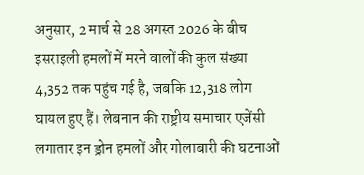अनुसार, 2 मार्च से 28 अगस्त 2026 के बीच इसराइली हमलों में मरने वालों की कुल संख्या 4,352 तक पहुंच गई है, जबकि 12,318 लोग घायल हुए हैं। लेबनान की राष्ट्रीय समाचार एजेंसी लगातार इन ड्रोन हमलों और गोलाबारी की घटनाओं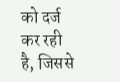को दर्ज कर रही है, जिससे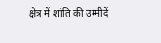क्षेत्र में शांति की उम्मीदें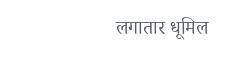लगातार धूमिल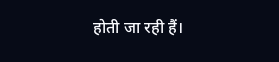होती जा रही हैं।